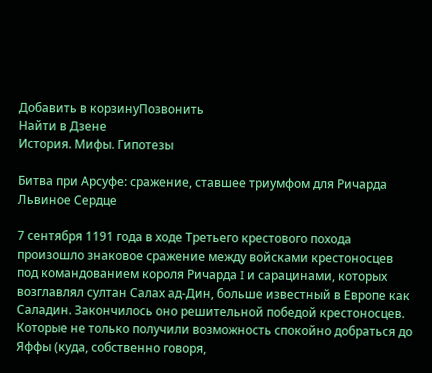Добавить в корзинуПозвонить
Найти в Дзене
История. Мифы. Гипотезы

Битва при Арсуфе: сражение, ставшее триумфом для Ричарда Львиное Сердце

7 сентября 1191 года в ходе Третьего крестового похода произошло знаковое сражение между войсками крестоносцев под командованием короля Ричарда I и сарацинами, которых возглавлял султан Салах ад-Дин, больше известный в Европе как Саладин. Закончилось оно решительной победой крестоносцев. Которые не только получили возможность спокойно добраться до Яффы (куда, собственно говоря,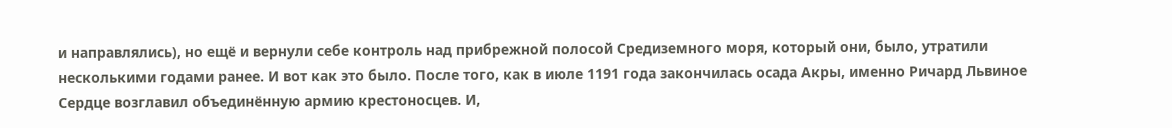и направлялись), но ещё и вернули себе контроль над прибрежной полосой Средиземного моря, который они, было, утратили несколькими годами ранее. И вот как это было. После того, как в июле 1191 года закончилась осада Акры, именно Ричард Львиное Сердце возглавил объединённую армию крестоносцев. И,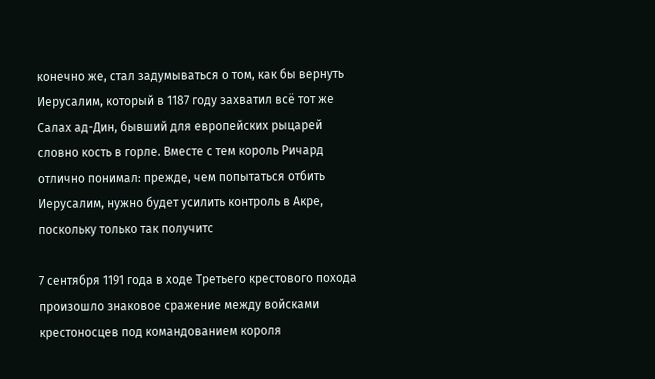конечно же, стал задумываться о том, как бы вернуть Иерусалим, который в 1187 году захватил всё тот же Салах ад-Дин, бывший для европейских рыцарей словно кость в горле. Вместе с тем король Ричард отлично понимал: прежде, чем попытаться отбить Иерусалим, нужно будет усилить контроль в Акре, поскольку только так получитс

7 сентября 1191 года в ходе Третьего крестового похода произошло знаковое сражение между войсками крестоносцев под командованием короля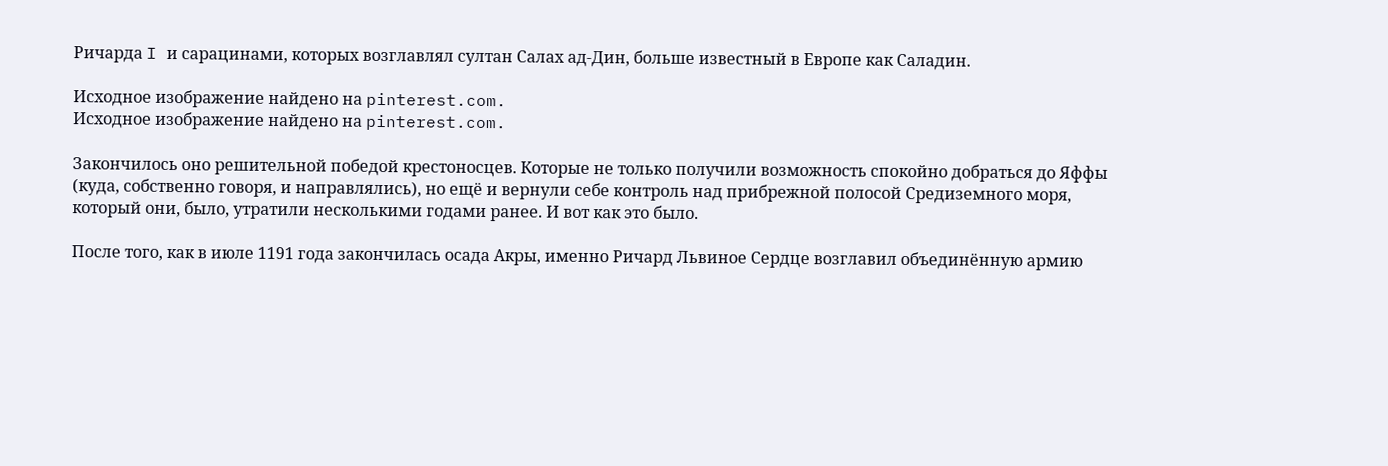Ричарда I и сарацинами, которых возглавлял султан Салах ад-Дин, больше известный в Европе как Саладин.

Исходное изображение найдено на pinterest.com.
Исходное изображение найдено на pinterest.com.

Закончилось оно решительной победой крестоносцев. Которые не только получили возможность спокойно добраться до Яффы (куда, собственно говоря, и направлялись), но ещё и вернули себе контроль над прибрежной полосой Средиземного моря, который они, было, утратили несколькими годами ранее. И вот как это было.

После того, как в июле 1191 года закончилась осада Акры, именно Ричард Львиное Сердце возглавил объединённую армию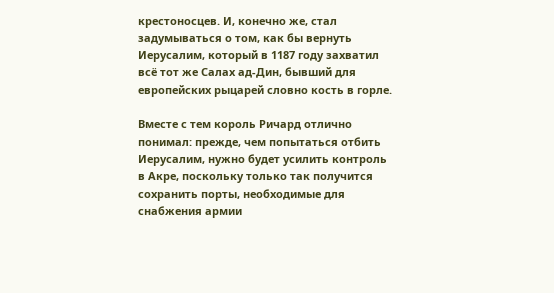крестоносцев. И, конечно же, стал задумываться о том, как бы вернуть Иерусалим, который в 1187 году захватил всё тот же Салах ад-Дин, бывший для европейских рыцарей словно кость в горле.

Вместе с тем король Ричард отлично понимал: прежде, чем попытаться отбить Иерусалим, нужно будет усилить контроль в Акре, поскольку только так получится сохранить порты, необходимые для снабжения армии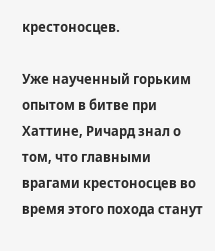крестоносцев.

Уже наученный горьким опытом в битве при Хаттине, Ричард знал о том, что главными врагами крестоносцев во время этого похода станут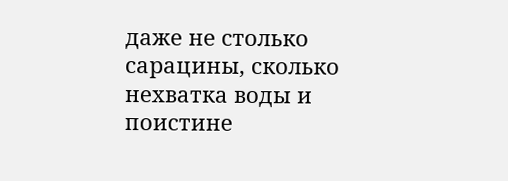даже не столько сарацины, сколько нехватка воды и поистине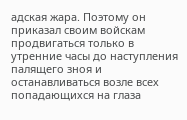адская жара. Поэтому он приказал своим войскам продвигаться только в утренние часы до наступления палящего зноя и останавливаться возле всех попадающихся на глаза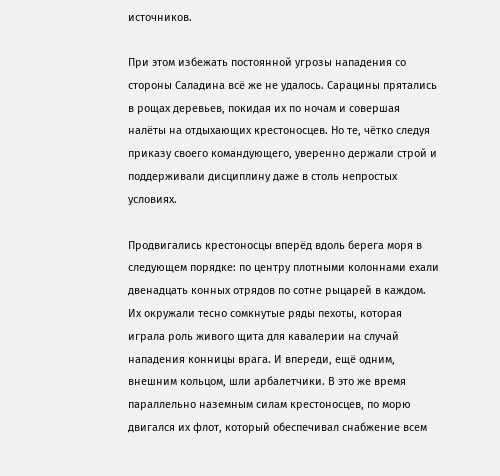источников.

При этом избежать постоянной угрозы нападения со стороны Саладина всё же не удалось. Сарацины прятались в рощах деревьев, покидая их по ночам и совершая налёты на отдыхающих крестоносцев. Но те, чётко следуя приказу своего командующего, уверенно держали строй и поддерживали дисциплину даже в столь непростых условиях.

Продвигались крестоносцы вперёд вдоль берега моря в следующем порядке: по центру плотными колоннами ехали двенадцать конных отрядов по сотне рыцарей в каждом. Их окружали тесно сомкнутые ряды пехоты, которая играла роль живого щита для кавалерии на случай нападения конницы врага. И впереди, ещё одним, внешним кольцом, шли арбалетчики. В это же время параллельно наземным силам крестоносцев, по морю двигался их флот, который обеспечивал снабжение всем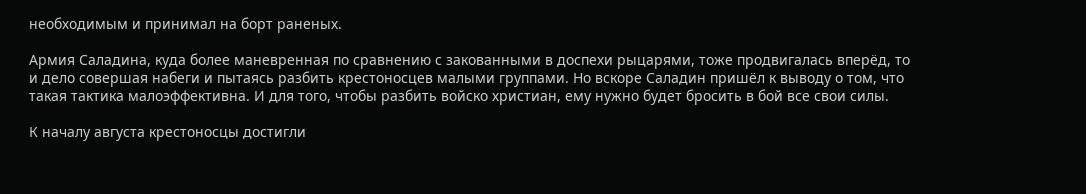необходимым и принимал на борт раненых.

Армия Саладина, куда более маневренная по сравнению с закованными в доспехи рыцарями, тоже продвигалась вперёд, то и дело совершая набеги и пытаясь разбить крестоносцев малыми группами. Но вскоре Саладин пришёл к выводу о том, что такая тактика малоэффективна. И для того, чтобы разбить войско христиан, ему нужно будет бросить в бой все свои силы.

К началу августа крестоносцы достигли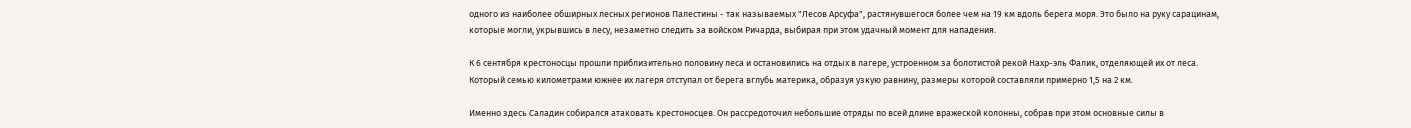одного из наиболее обширных лесных регионов Палестины - так называемых "Лесов Арсуфа", растянувшегося более чем на 19 км вдоль берега моря. Это было на руку сарацинам, которые могли, укрывшись в лесу, незаметно следить за войском Ричарда, выбирая при этом удачный момент для нападения.

К 6 сентября крестоносцы прошли приблизительно половину леса и остановились на отдых в лагере, устроенном за болотистой рекой Нахр-эль Фалик, отделяющей их от леса. Который семью километрами южнее их лагеря отступал от берега вглубь материка, образуя узкую равнину, размеры которой составляли примерно 1,5 на 2 км.

Именно здесь Саладин собирался атаковать крестоносцев. Он рассредоточил небольшие отряды по всей длине вражеской колонны, собрав при этом основные силы в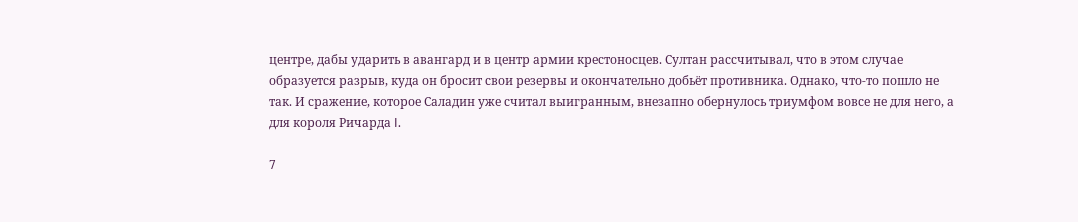центре, дабы ударить в авангард и в центр армии крестоносцев. Султан рассчитывал, что в этом случае образуется разрыв, куда он бросит свои резервы и окончательно добьёт противника. Однако, что-то пошло не так. И сражение, которое Саладин уже считал выигранным, внезапно обернулось триумфом вовсе не для него, а для короля Ричарда I.

7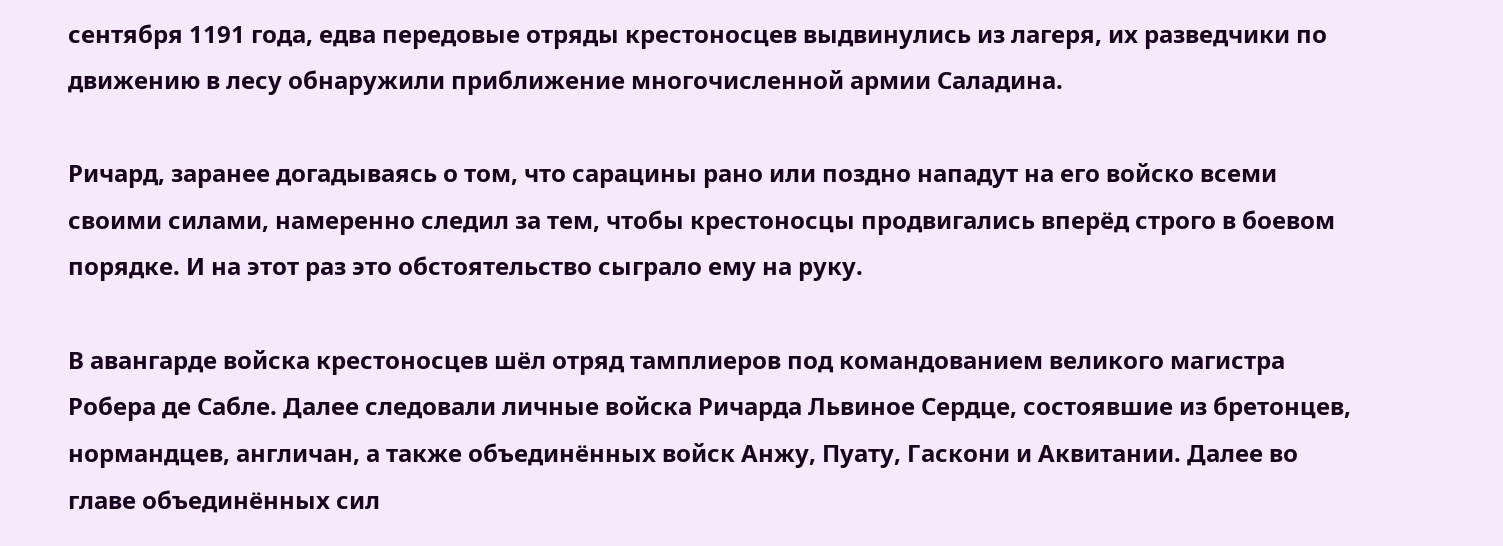сентября 1191 года, едва передовые отряды крестоносцев выдвинулись из лагеря, их разведчики по движению в лесу обнаружили приближение многочисленной армии Саладина.

Ричард, заранее догадываясь о том, что сарацины рано или поздно нападут на его войско всеми своими силами, намеренно следил за тем, чтобы крестоносцы продвигались вперёд строго в боевом порядке. И на этот раз это обстоятельство сыграло ему на руку.

В авангарде войска крестоносцев шёл отряд тамплиеров под командованием великого магистра Робера де Сабле. Далее следовали личные войска Ричарда Львиное Сердце, состоявшие из бретонцев, нормандцев, англичан, а также объединённых войск Анжу, Пуату, Гаскони и Аквитании. Далее во главе объединённых сил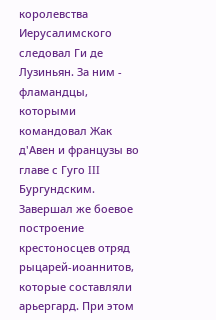королевства Иерусалимского следовал Ги де Лузиньян. За ним - фламандцы, которыми командовал Жак д'Авен и французы во главе с Гуго III Бургундским. Завершал же боевое построение крестоносцев отряд рыцарей-иоаннитов, которые составляли арьергард. При этом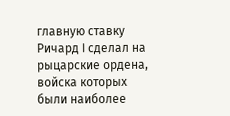главную ставку Ричард I сделал на рыцарские ордена, войска которых были наиболее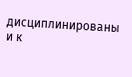дисциплинированы и к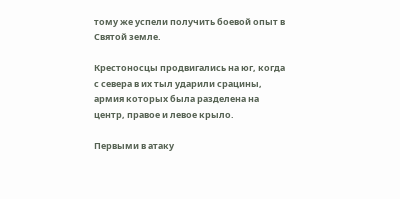тому же успели получить боевой опыт в Святой земле.

Крестоносцы продвигались на юг, когда с севера в их тыл ударили срацины, армия которых была разделена на центр, правое и левое крыло.

Первыми в атаку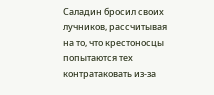Саладин бросил своих лучников, рассчитывая на то, что крестоносцы попытаются тех контратаковать из-за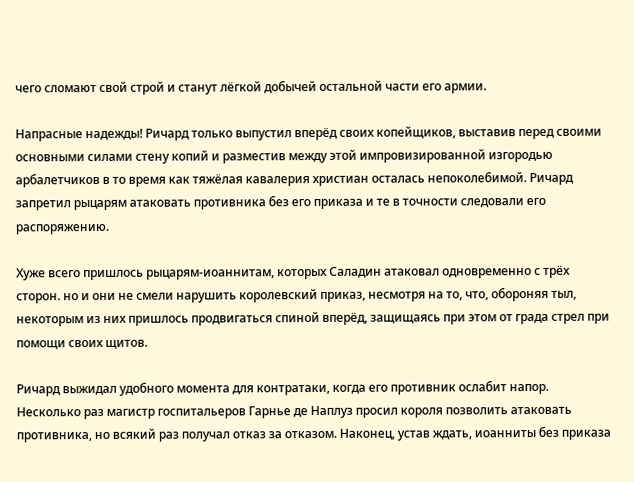чего сломают свой строй и станут лёгкой добычей остальной части его армии.

Напрасные надежды! Ричард только выпустил вперёд своих копейщиков, выставив перед своими основными силами стену копий и разместив между этой импровизированной изгородью арбалетчиков в то время как тяжёлая кавалерия христиан осталась непоколебимой. Ричард запретил рыцарям атаковать противника без его приказа и те в точности следовали его распоряжению.

Хуже всего пришлось рыцарям-иоаннитам, которых Саладин атаковал одновременно с трёх сторон. но и они не смели нарушить королевский приказ, несмотря на то, что, обороняя тыл, некоторым из них пришлось продвигаться спиной вперёд, защищаясь при этом от града стрел при помощи своих щитов.

Ричард выжидал удобного момента для контратаки, когда его противник ослабит напор. Несколько раз магистр госпитальеров Гарнье де Наплуз просил короля позволить атаковать противника, но всякий раз получал отказ за отказом. Наконец, устав ждать, иоанниты без приказа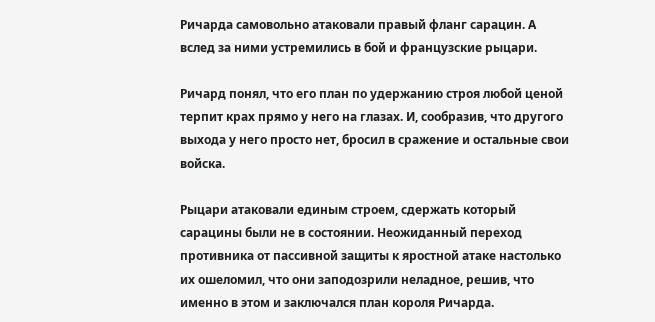Ричарда самовольно атаковали правый фланг сарацин. А вслед за ними устремились в бой и французские рыцари.

Ричард понял, что его план по удержанию строя любой ценой терпит крах прямо у него на глазах. И, сообразив, что другого выхода у него просто нет, бросил в сражение и остальные свои войска.

Рыцари атаковали единым строем, сдержать который сарацины были не в состоянии. Неожиданный переход противника от пассивной защиты к яростной атаке настолько их ошеломил, что они заподозрили неладное, решив, что именно в этом и заключался план короля Ричарда.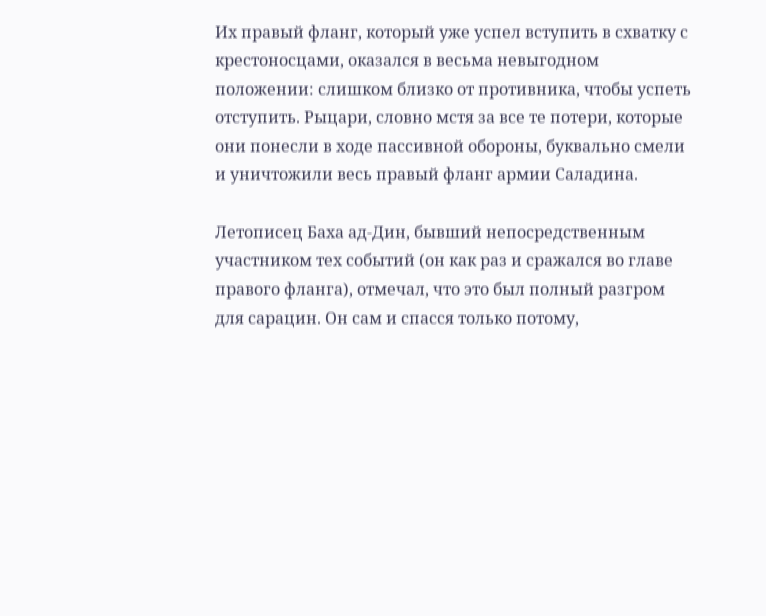Их правый фланг, который уже успел вступить в схватку с крестоносцами, оказался в весьма невыгодном положении: слишком близко от противника, чтобы успеть отступить. Рыцари, словно мстя за все те потери, которые они понесли в ходе пассивной обороны, буквально смели и уничтожили весь правый фланг армии Саладина.

Летописец Баха ад-Дин, бывший непосредственным участником тех событий (он как раз и сражался во главе правого фланга), отмечал, что это был полный разгром для сарацин. Он сам и спасся только потому,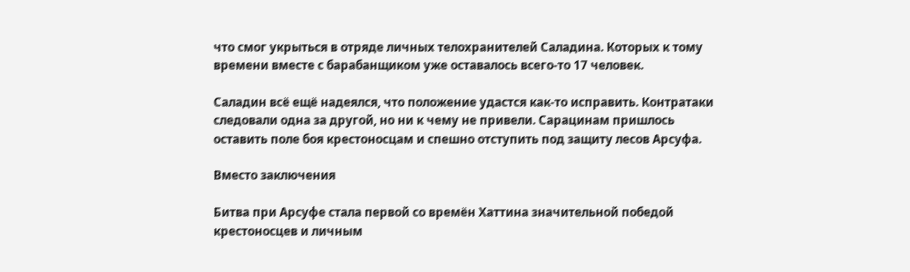что смог укрыться в отряде личных телохранителей Саладина. Которых к тому времени вместе с барабанщиком уже оставалось всего-то 17 человек.

Саладин всё ещё надеялся, что положение удастся как-то исправить. Контратаки следовали одна за другой, но ни к чему не привели. Сарацинам пришлось оставить поле боя крестоносцам и спешно отступить под защиту лесов Арсуфа.

Вместо заключения

Битва при Арсуфе стала первой со времён Хаттина значительной победой крестоносцев и личным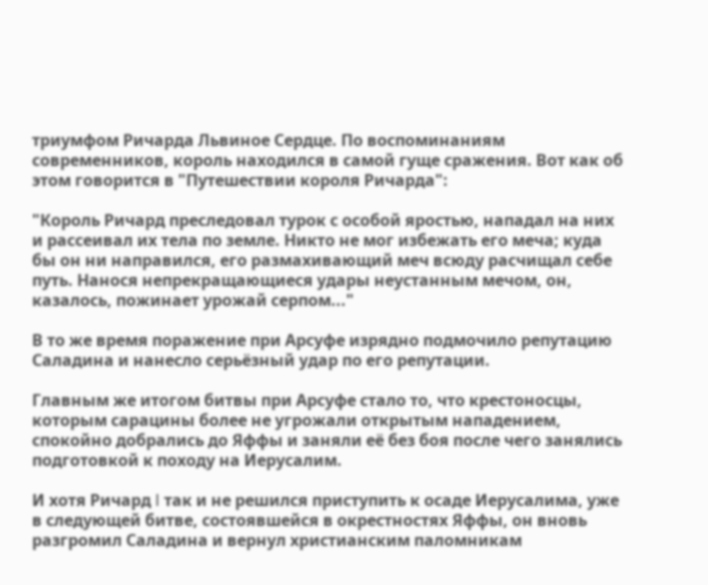триумфом Ричарда Львиное Сердце. По воспоминаниям современников, король находился в самой гуще сражения. Вот как об этом говорится в "Путешествии короля Ричарда":

"Король Ричард преследовал турок с особой яростью, нападал на них и рассеивал их тела по земле. Никто не мог избежать его меча; куда бы он ни направился, его размахивающий меч всюду расчищал себе путь. Нанося непрекращающиеся удары неустанным мечом, он, казалось, пожинает урожай серпом..."

В то же время поражение при Арсуфе изрядно подмочило репутацию Саладина и нанесло серьёзный удар по его репутации.

Главным же итогом битвы при Арсуфе стало то, что крестоносцы, которым сарацины более не угрожали открытым нападением, спокойно добрались до Яффы и заняли её без боя после чего занялись подготовкой к походу на Иерусалим.

И хотя Ричард I так и не решился приступить к осаде Иерусалима, уже в следующей битве, состоявшейся в окрестностях Яффы, он вновь разгромил Саладина и вернул христианским паломникам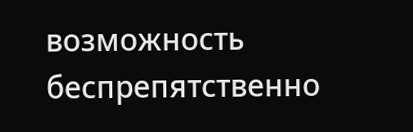возможность беспрепятственно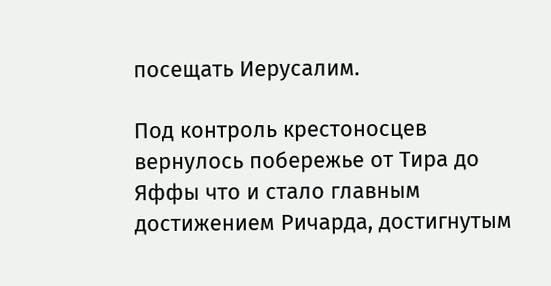посещать Иерусалим.

Под контроль крестоносцев вернулось побережье от Тира до Яффы что и стало главным достижением Ричарда, достигнутым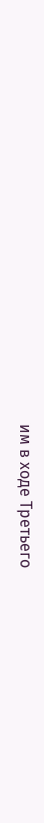им в ходе Третьего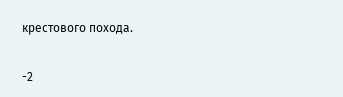крестового похода.

-2